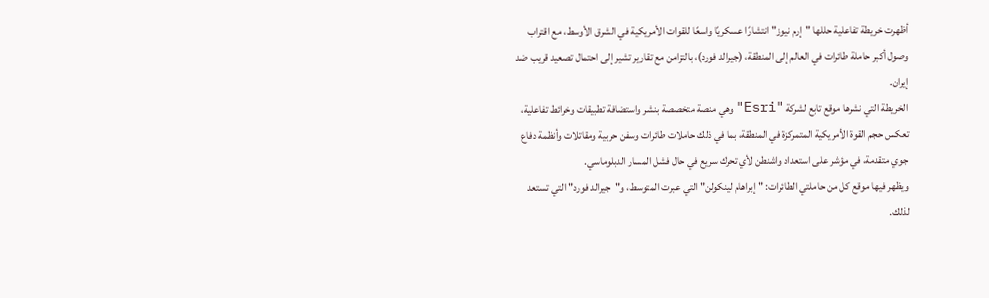أظهرت خريطة تفاعلية حللها "إرم نيوز" انتشارًا عسكريًا واسعًا للقوات الأمريكية في الشرق الأوسط، مع اقتراب وصول أكبر حاملة طائرات في العالم إلى المنطقة، (جيرالد فورد)، بالتزامن مع تقارير تشير إلى احتمال تصعيد قريب ضد إيران.
الخريطة التي نشرها موقع تابع لشركة "Esri"وهي منصة متخصصة بنشر واستضافة تطبيقات وخرائط تفاعلية، تعكس حجم القوة الأمريكية المتمركزة في المنطقة، بما في ذلك حاملات طائرات وسفن حربية ومقاتلات وأنظمة دفاع جوي متقدمة، في مؤشر على استعداد واشنطن لأي تحرك سريع في حال فشل المسار الدبلوماسي.
ويظهر فيها موقع كل من حاملتي الطائرات: "إبراهام لينكولن" التي عبرت المتوسط، و"جيرالد فورد" التي تستعد لذلك.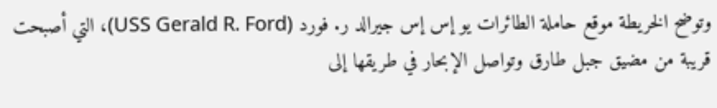وتوضح الخريطة موقع حاملة الطائرات يو إس إس جيرالد ر. فورد (USS Gerald R. Ford)، التي أصبحت قريبة من مضيق جبل طارق وتواصل الإبحار في طريقها إلى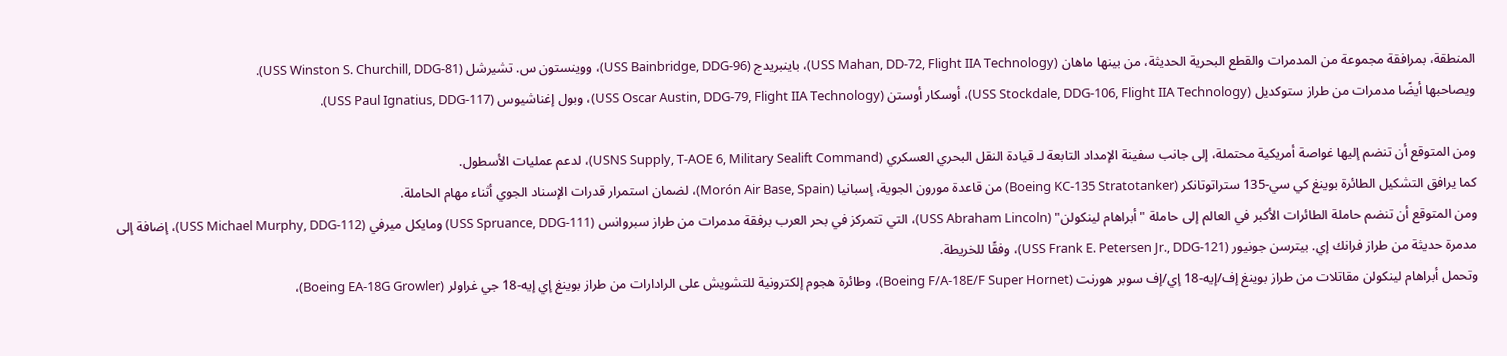المنطقة، بمرافقة مجموعة من المدمرات والقطع البحرية الحديثة، من بينها ماهان (USS Mahan, DD-72, Flight IIA Technology)، باينبريدج (USS Bainbridge, DDG-96)، ووينستون س. تشيرشل (USS Winston S. Churchill, DDG-81).
ويصاحبها أيضًا مدمرات من طراز ستوكديل (USS Stockdale, DDG-106, Flight IIA Technology)، أوسكار أوستن (USS Oscar Austin, DDG-79, Flight IIA Technology)، وبول إغناشيوس (USS Paul Ignatius, DDG-117).

ومن المتوقع أن تنضم إليها غواصة أمريكية محتملة، إلى جانب سفينة الإمداد التابعة لـ قيادة النقل البحري العسكري (USNS Supply, T-AOE 6, Military Sealift Command)، لدعم عمليات الأسطول.
كما يرافق التشكيل الطائرة بوينغ كي سي-135 ستراتوتانكر (Boeing KC-135 Stratotanker) من قاعدة مورون الجوية، إسبانيا (Morón Air Base, Spain)، لضمان استمرار قدرات الإسناد الجوي أثناء مهام الحاملة.
ومن المتوقع أن تنضم حاملة الطائرات الأكبر في العالم إلى حاملة "أبراهام لينكولن" (USS Abraham Lincoln)، التي تتمركز في بحر العرب برفقة مدمرات من طراز سبروانس (USS Spruance, DDG-111) ومايكل ميرفي (USS Michael Murphy, DDG‑112)، إضافة إلى مدمرة حديثة من طراز فرانك إي. بيترسن جونيور (USS Frank E. Petersen Jr., DDG‑121)، وفقًا للخريطة.
وتحمل أبراهام لينكولن مقاتلات من طراز بوينغ إف/إيه-18 إي/إف سوبر هورنت (Boeing F/A-18E/F Super Hornet)، وطائرة هجوم إلكترونية للتشويش على الرادارات من طراز بوينغ إي إيه-18 جي غراولر (Boeing EA-18G Growler)،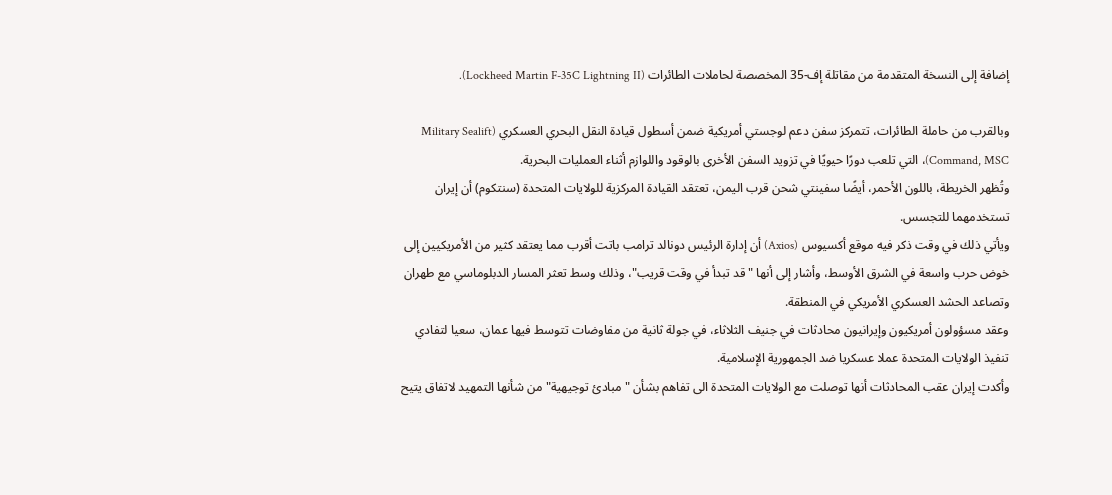إضافة إلى النسخة المتقدمة من مقاتلة إف-35 المخصصة لحاملات الطائرات (Lockheed Martin F-35C Lightning II).

وبالقرب من حاملة الطائرات، تتمركز سفن دعم لوجستي أمريكية ضمن أسطول قيادة النقل البحري العسكري (Military Sealift Command, MSC)، التي تلعب دورًا حيويًا في تزويد السفن الأخرى بالوقود واللوازم أثناء العمليات البحرية.
وتُظهر الخريطة، باللون الأحمر، أيضًا سفينتي شحن قرب اليمن، تعتقد القيادة المركزية للولايات المتحدة (سنتكوم) أن إيران تستخدمهما للتجسس.
ويأتي ذلك في وقت ذكر فيه موقع أكسيوس (Axios) أن إدارة الرئيس دونالد ترامب باتت أقرب مما يعتقد كثير من الأمريكيين إلى خوض حرب واسعة في الشرق الأوسط، وأشار إلى أنها "قد تبدأ في وقت قريب"، وذلك وسط تعثر المسار الدبلوماسي مع طهران وتصاعد الحشد العسكري الأمريكي في المنطقة.
وعقد مسؤولون أمريكيون وإيرانيون محادثات في جنيف الثلاثاء، في جولة ثانية من مفاوضات تتوسط فيها عمان، سعيا لتفادي تنفيذ الولايات المتحدة عملا عسكريا ضد الجمهورية الإسلامية.
وأكدت إيران عقب المحادثات أنها توصلت مع الولايات المتحدة الى تفاهم بشأن "مبادئ توجيهية" من شأنها التمهيد لاتفاق يتيح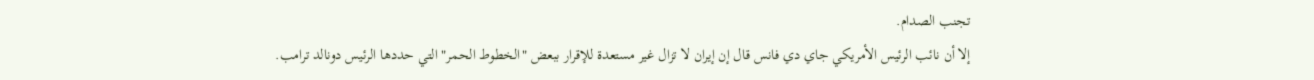تجنب الصدام.
إلا أن نائب الرئيس الأمريكي جاي دي فانس قال إن إيران لا تزال غير مستعدة للإقرار ببعض "الخطوط الحمر" التي حددها الرئيس دونالد ترامب.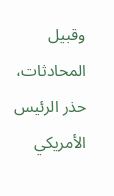وقبيل المحادثات، حذر الرئيس الأمريكي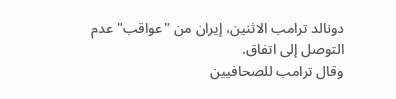دونالد ترامب الاثنين، إيران من "عواقب" عدم التوصل إلى اتفاق.
وقال ترامب للصحافيين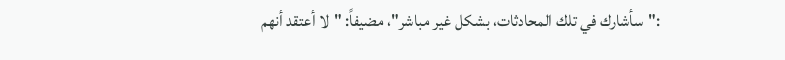:"سأشارك في تلك المحادثات، بشكل غير مباشر"، مضيفاً: "لا أعتقد أنهم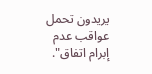يريدون تحمل عواقب عدم إبرام اتفاق".